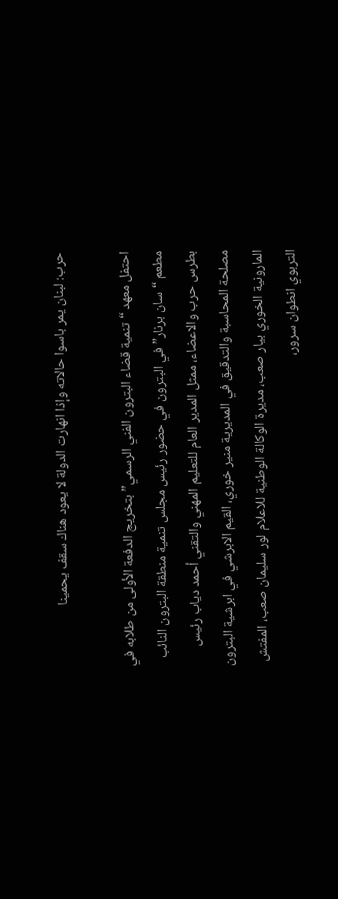حرب: لبنان يمر باسوا حالاته وإذا انهارت الدولة لا يعود هناك سقف يحمينا

احتفل معهد “تنمية قضاء البترون الفني الرسمي” بتخريج الدفعة الأولى من طلابه في مطعم “سان برنار” في البترون في حضور رئيس مجلس تنمية منطقة البترون النائب بطرس حرب والاعضاء، ممثل المدير العام للتعليم المهني والتقني أحمد دياب رئيس مصلحة المحاسبة والتدقيق في المديرية منير خوري، القيم الابرشي في ابرشية البترون المارونية الخوري بيار صعب، مديرة الوكالة الوطنية للاعلام لور سليمان صعب، المفتش التربوي انطوان سرور،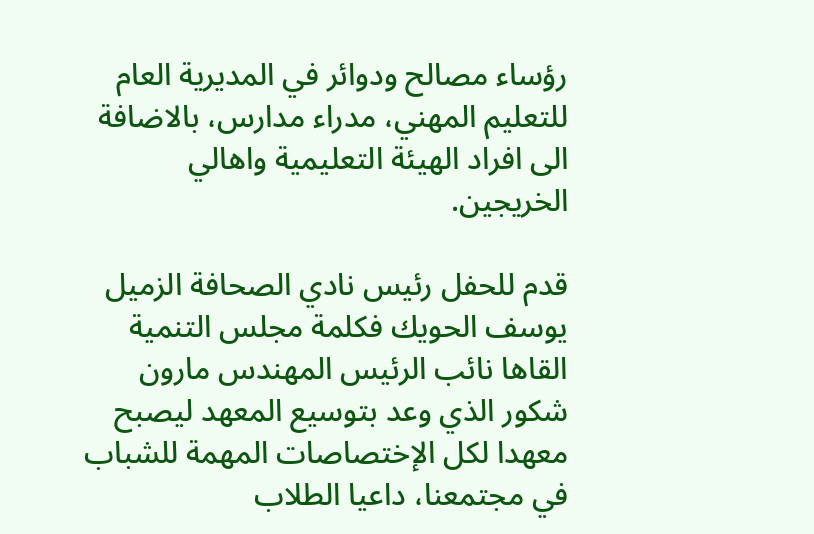رؤساء مصالح ودوائر في المديرية العام للتعليم المهني، مدراء مدارس، بالاضافة الى افراد الهيئة التعليمية واهالي الخريجين.

قدم للحفل رئيس نادي الصحافة الزميل يوسف الحويك فكلمة مجلس التنمية القاها نائب الرئيس المهندس مارون شكور الذي وعد بتوسيع المعهد ليصبح معهدا لكل الإختصاصات المهمة للشباب في مجتمعنا، داعيا الطلاب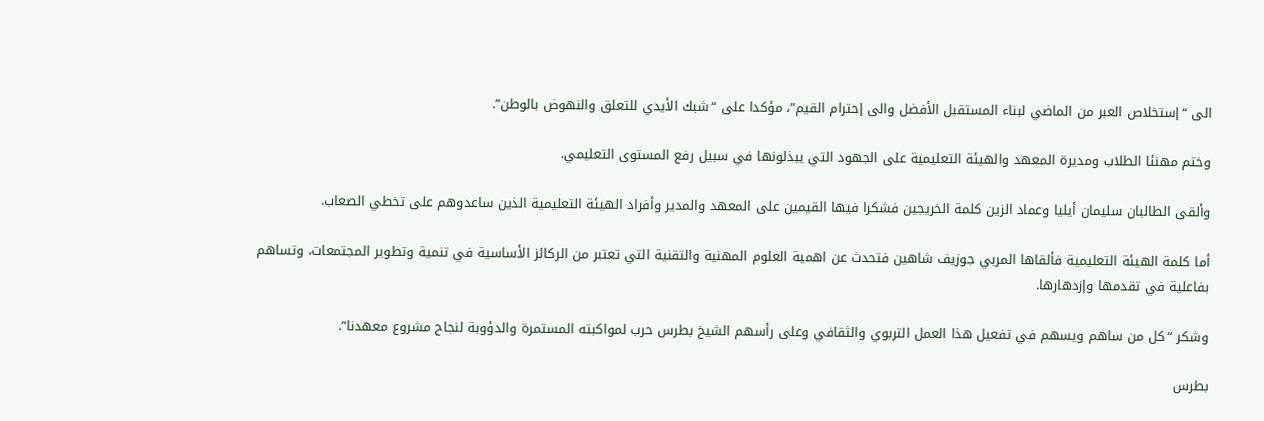الى “إستخلاص العبر من الماضي لبناء المستقبل الأفضل والى إحترام القيم”، مؤكدا على “شبك الأيدي للتعلق والنهوض بالوطن”.

وختم مهنئا الطلاب ومديرة المعهد والهيئة التعليمية على الجهود التي يبذلونها في سبيل رفع المستوى التعليمي.

وألقى الطالبان سليمان أيليا وعماد الزين كلمة الخريجين فشكرا فيها القيمين على المعهد والمدير وأفراد الهيئة التعليمية الذين ساعدوهم على تخطي الصعاب.

أما كلمة الهيئة التعليمية فألقاها المربي جوزيف شاهين فتحدث عن اهمية العلوم المهنية والتقنية التي تعتبر من الركائز الأساسية في تنمية وتطوير المجتمعات، وتساهم بفاعلية في تقدمها وإزدهارها.

وشكر “كل من ساهم ويسهم في تفعيل هذا العمل التربوي والثقافي وعلى رأسهم الشيخ بطرس حرب لمواكبته المستمرة والدؤوبة لنجاح مشروع معهدنا”.

بطرس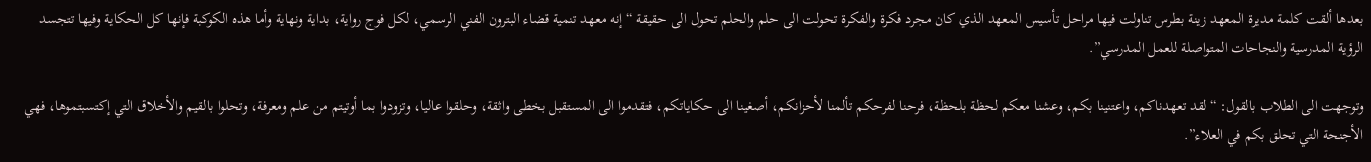بعدها ألقت كلمة مديرة المعهد زينة بطرس تناولت فيها مراحل تأسيس المعهد الذي كان مجرد فكرة والفكرة تحولت الى حلم والحلم تحول الى حقيقة “إنه معهد تنمية قضاء البترون الفني الرسمي، لكل فوج رواية، بداية ونهاية وأما هذه الكوكبة فإنها كل الحكاية وفيها تتجسد الرؤية المدرسية والنجاحات المتواصلة للعمل المدرسي”.

وتوجهت الى الطلاب بالقول: “لقد تعهدناكم، واعتنينا بكم، وعشنا معكم لحظة بلحظة، فرحنا لفرحكم تألمنا لأحزانكم، أصغينا الى حكاياتكم، فتقدموا الى المستقبل بخطى واثقة، وحلقوا عاليا، وتزودوا بما أوتيتم من علم ومعرفة، وتحلوا بالقيم والأخلاق التي إكتسبتموها، فهي الأجنحة التي تحلق بكم في العلاء”.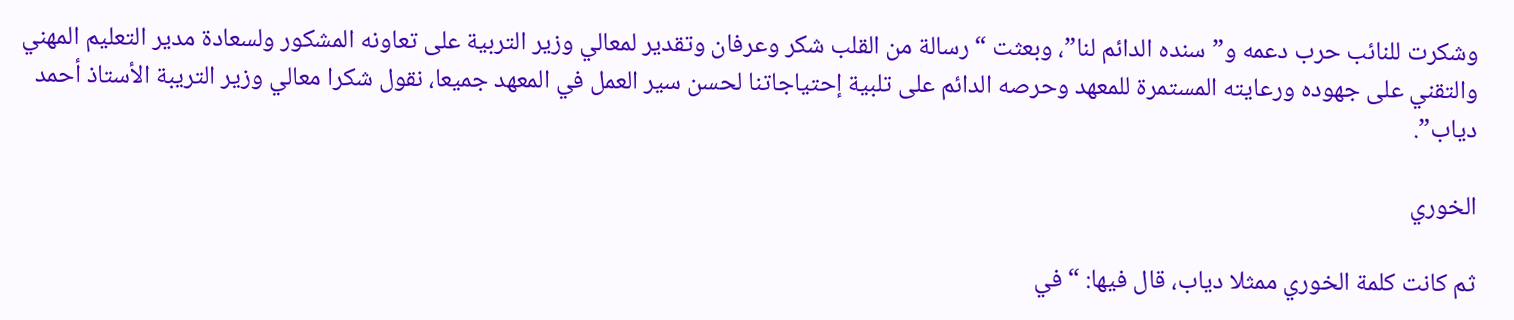وشكرت للنائب حرب دعمه و”سنده الدائم لنا”، وبعثت “رسالة من القلب شكر وعرفان وتقدير لمعالي وزير التربية على تعاونه المشكور ولسعادة مدير التعليم المهني والتقني على جهوده ورعايته المستمرة للمعهد وحرصه الدائم على تلبية إحتياجاتنا لحسن سير العمل في المعهد جميعا، نقول شكرا معالي وزير التريبة الأستاذ أحمد دياب”.

الخوري

ثم كانت كلمة الخوري ممثلا دياب، قال فيها: “في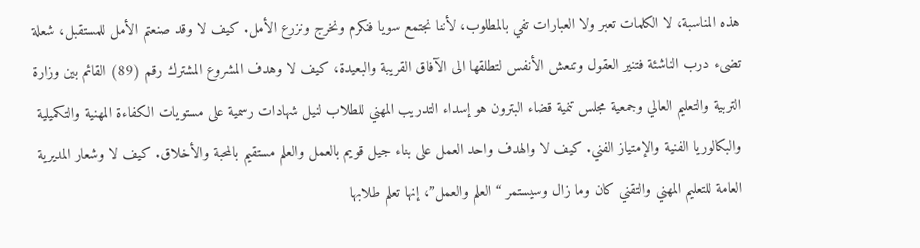هذه المناسبة، لا الكلمات تعبر ولا العبارات تفي بالمطلوب، لأننا نجتمع سويا فنكرم ونخرج ونزرع الأمل. كيف لا وقد صنعتم الأمل للمستقبل، شعلة تضىء درب الناشئة فتنير العقول وتنعش الأنفس لتطلقها الى الآفاق القريبة والبعيدة، كيف لا وهدف المشروع المشترك رقم (89) القائم بين وزارة التربية والتعليم العالي وجمعية مجلس تنمية قضاء البترون هو إسداء التدريب المهني للطلاب لنيل شهادات رسمية على مستويات الكفاءة المهنية والتكميلية والبكالوريا الفنية والإمتياز الفني. كيف لا والهدف واحد العمل على بناء جيل قويم بالعمل والعلم مستقيم بالمحبة والأخلاق. كيف لا وشعار المديرية العامة للتعليم المهني والتقني كان وما زال وسيستمر “العلم والعمل”، إنها تعلم طلابها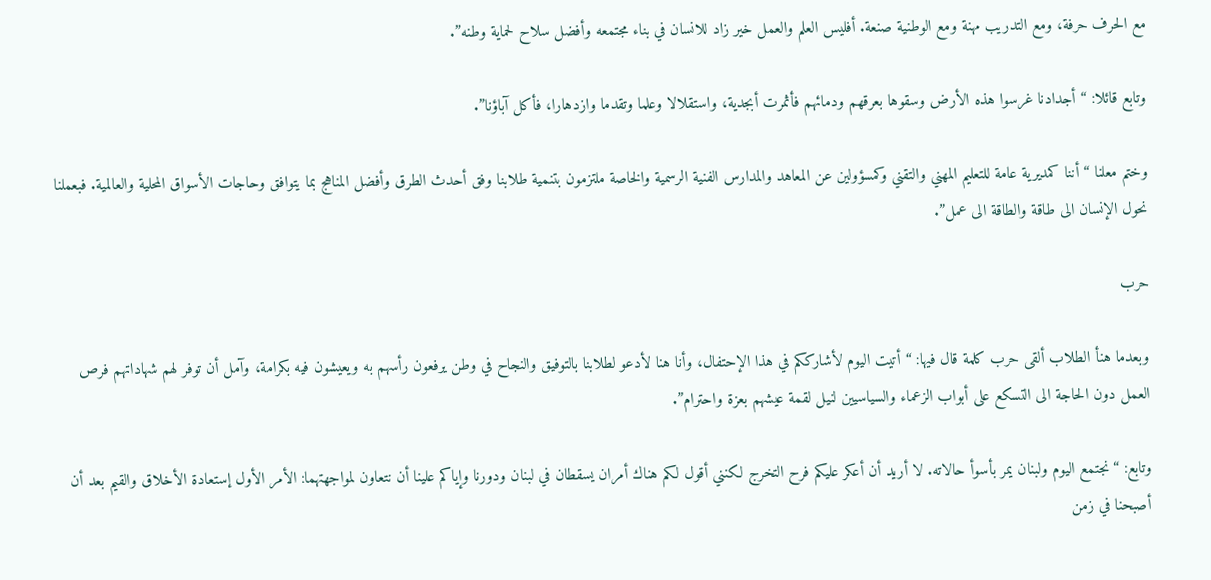مع الحرف حرفة، ومع التدريب مهنة ومع الوطنية صنعة. أفليس العلم والعمل خير زاد للانسان في بناء مجتمعه وأفضل سلاح لحماية وطنه”.

وتابع قائلا: “أجدادنا غرسوا هذه الأرض وسقوها بعرقهم ودمائهم فأثمرت أبجدية، واستقلالا وعلما وتقدما وازدهارا، فأكل آباؤنا”.

وختم معلنا “أننا كمديرية عامة للتعليم المهني والتقني وكمسؤولين عن المعاهد والمدارس الفنية الرسمية والخاصة ملتزمون بتنمية طلابنا وفق أحدث الطرق وأفضل المناهج بما يتوافق وحاجات الأسواق المحلية والعالمية. فبعملنا نحول الإنسان الى طاقة والطاقة الى عمل”.

حرب

وبعدما هنأ الطلاب ألقى حرب كلمة قال فيها: “أتيت اليوم لأشارككم في هذا الإحتفال، وأنا هنا لأدعو لطلابنا بالتوفيق والنجاح في وطن يرفعون رأسهم به ويعيشون فيه بكرامة، وآمل أن توفر لهم شهاداتهم فرص العمل دون الحاجة الى التسكع على أبواب الزعماء والسياسيين لنيل لقمة عيشهم بعزة واحترام”.

وتابع: “نجتمع اليوم ولبنان يمر بأسوأ حالاته. لا أريد أن أعكر عليكم فرح التخرج لكنني أقول لكم هناك أمران يسقطان في لبنان ودورنا وإياكم علينا أن نتعاون لمواجهتهما: الأمر الأول إستعادة الأخلاق والقيم بعد أن أصبحنا في زمن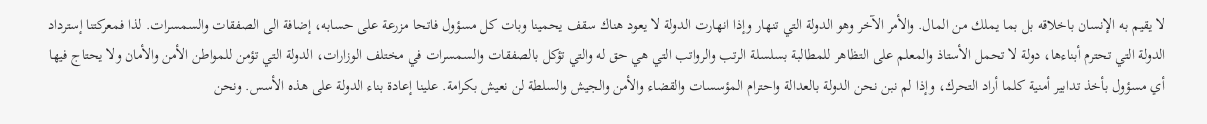لا يقيم به الإنسان باخلاقه بل بما يملك من المال. والأمر الآخر وهو الدولة التي تنهار وإذا انهارت الدولة لا يعود هناك سقف يحمينا وبات كل مسؤول فاتحا مزرعة على حسابه، إضافة الى الصفقات والسمسرات. لذا فمعركتنا إسترداد الدولة التي تحترم أبناءها، دولة لا تحمل الأستاذ والمعلم على التظاهر للمطالبة بسلسلة الرتب والرواتب التي هي حق له والتي تؤكل بالصفقات والسمسرات في مختلف الوزارات، الدولة التي تؤمن للمواطن الأمن والأمان ولا يحتاج فيها أي مسؤول بأخذ تدابير أمنية كلما أراد التحرك، وإذا لم نبن نحن الدولة بالعدالة واحترام المؤسسات والقضاء والأمن والجيش والسلطة لن نعيش بكرامة. علينا إعادة بناء الدولة على هذه الأسس. ونحن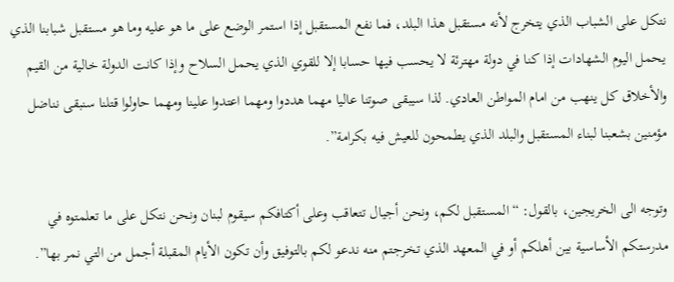نتكل على الشباب الذي يتخرج لأنه مستقبل هذا البلد، فما نفع المستقبل إذا استمر الوضع على ما هو عليه وما هو مستقبل شبابنا الذي يحمل اليوم الشهادات إذا كنا في دولة مهترئة لا يحسب فيها حسابا إلا للقوي الذي يحمل السلاح وإذا كانت الدولة خالية من القيم والأخلاق كل ينهب من امام المواطن العادي. لذا سيبقى صوتنا عاليا مهما هددوا ومهما اعتدوا علينا ومهما حاولوا قتلنا سنبقى نناضل مؤمنين بشعبنا لبناء المستقبل والبلد الذي يطمحون للعيش فيه بكرامة”.

وتوجه الى الخريجين، بالقول: “المستقبل لكم، ونحن أجيال تتعاقب وعلى أكتافكم سيقوم لبنان ونحن نتكل على ما تعلمتوه في مدرستكم الأساسية بين أهلكم أو في المعهد الذي تخرجتم منه ندعو لكم بالتوفيق وأن تكون الأيام المقبلة أجمل من التي نمر بها”.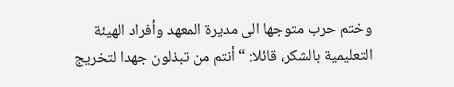وختم حرب متوجها الى مديرة المعهد وأفراد الهيئة التعليمية بالشكر، قائلا: “أنتم من تبذلون جهدا لتخريج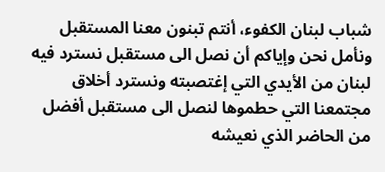شباب لبنان الكفوء، أنتم تبنون معنا المستقبل ونأمل نحن وإياكم أن نصل الى مستقبل نسترد فيه لبنان من الأيدي التي إغتصبته ونسترد أخلاق مجتمعنا التي حطموها لنصل الى مستقبل أفضل من الحاضر الذي نعيشه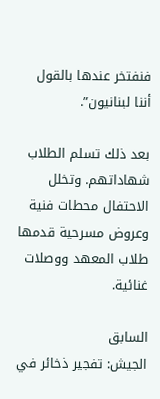فنفتخر عندها بالقول أننا لبنانيون”.

بعد ذلك تسلم الطلاب شهاداتهم. وتخلل الاحتفال محطات فنية وعروض مسرحية قدمها طلاب المعهد ووصلات غنائية.

السابق
الجيش: تفجير ذخائر في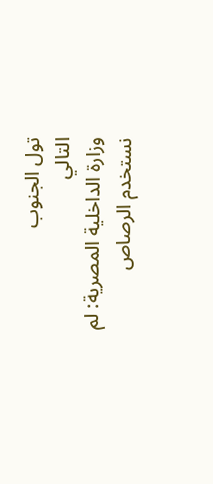تول الجنوب
التالي
وزارة الداخلية المصرية: لم نستخدم الرصاص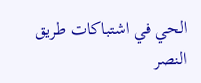الحي في اشتباكات طريق النصر